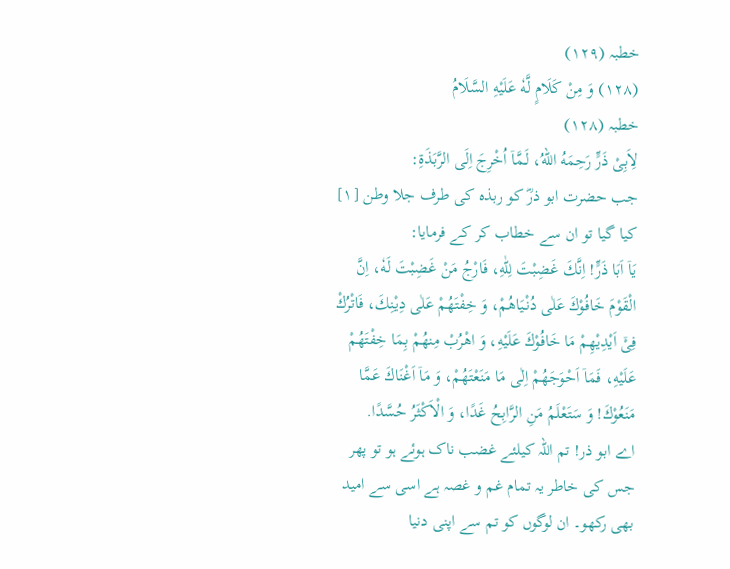خطبہ (۱۲۹)
(۱٢٨) وَ مِنْ كَلَامٍ لَّهٗ عَلَیْهِ السَّلَامُ
خطبہ (۱۲۸)
لِاَبِیْ ذَرٍّ رَحِمَهُ اللهُ، لَـمَّاۤ اُخْرِجَ اِلَی الرَّبَذَةِ:
جب حضرت ابو ذرؓ کو ربذہ کی طرف جلا وطن [۱] کیا گیا تو ان سے خطاب کر کے فرمایا:
یَاۤ اَبَا ذَرٍّ! اِنَّكَ غَضِبْتَ لِلّٰهِ، فَارْجُ مَنْ غَضِبْتَ لَهٗ، اِنَّ الْقَوْمَ خَافُوْكَ عَلٰی دُنْیَاهُمْ، وَ خِفْتَهُمْ عَلٰی دِیْنِكَ، فَاتْرُكْ فِیْۤ اَیْدِیْهِمْ مَا خَافُوْكَ عَلَیْهِ، وَ اهْرُبْ مِنهُمْ بِمَا خِفْتَهُمْ عَلَیْهِ، فَمَاۤ اَحْوَجَهُمْ اِلٰی مَا مَنَعْتَهُمْ، وَ مَاۤ اَغْنَاكَ عَمَّا مَنَعُوْكَ! وَ سَتَعْلَمُ مَنِ الرَّابِحُ غَدًا، وَ الْاَكْثَرُ حُسَّدًا.
اے ابو ذر! تم اللہ کیلئے غضب ناک ہوئے ہو تو پھر جس کی خاطر یہ تمام غم و غصہ ہے اسی سے امید بھی رکھو۔ ان لوگوں کو تم سے اپنی دنیا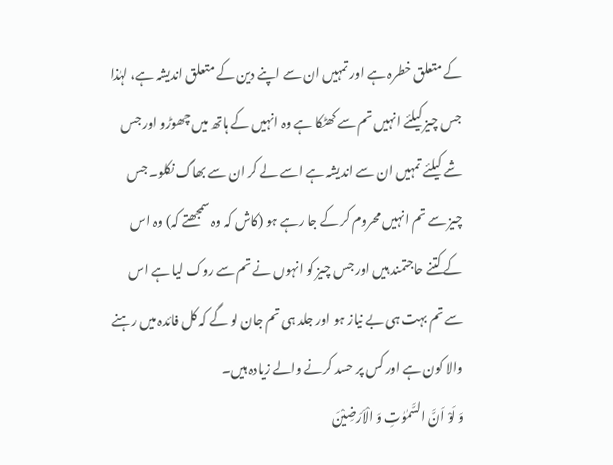کے متعلق خطرہ ہے اور تمہیں ان سے اپنے دین کے متعلق اندیشہ ہے، لہٰذا جس چیز کیلئے انہیں تم سے کھٹکا ہے وہ انہیں کے ہاتھ میں چھوڑو اور جس شے کیلئے تمہیں ان سے اندیشہ ہے اسے لے کر ان سے بھاگ نکلو۔ جس چیز سے تم انہیں محروم کر کے جا رہے ہو (کاش کہ وہ سمجھتے کہ) وہ اس کے کتنے حاجتمند ہیں اور جس چیز کو انہوں نے تم سے روک لیا ہے اس سے تم بہت ہی بے نیاز ہو اور جلد ہی تم جان لو گے کہ کل فائدہ میں رہنے والا کون ہے اور کس پر حسد کرنے والے زیادہ ہیں۔
وَ لَوْ اَنَّ السَّمٰوٰتِ وَ الْاَرَضِیْنَ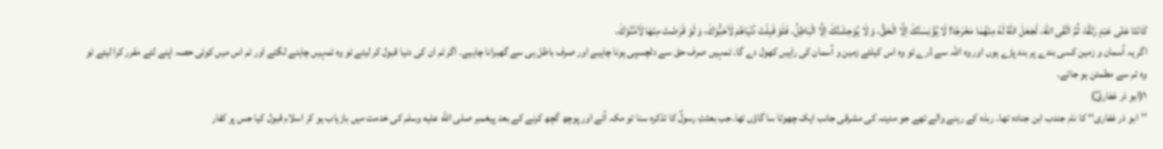كَانَتَا عَلٰی عَبْدٍ رَتْقًا، ثُمَّ اتَّقَی اللهَ، لَجَعَلَ اللهُ لَهٗ مِنْهُمَا مَخْرَجًا! لَا یُؤْنِسَنَّكَ اِلَّا الْحَقُّ، وَ لَا یُوْحِشَنَّكَ اِلَّا الْبَاطِلُ، فَلَوْ قَبِلْتَ دُنْیَاهُمْ لَاَحَبُّوْكَ، وَ لَوْ قَرَضْتَ مِنْهَا لَاَمَّنُوْكَ.
اگر یہ آسمان و زمین کسی بندے پر بند پڑے ہوں اور وہ اللہ سے ڈرے تو وہ اس کیلئے زمین و آسمان کی راہیں کھول دے گا۔ تمہیں صرف حق سے دلچسپی ہونا چاہیے اور صرف باطل ہی سے گھبرانا چاہیے۔ اگر تم ان کی دنیا قبول کر لیتے تو وہ تمہیں چاہنے لگتے اور تم اس میں کوئی حصہ اپنے لئے مقرر کرا لیتے تو وہ تم سے مطمئن ہو جاتے۔
۱(ابو ذر غفاریؓ)
’’ابو ذر غفاری‘‘ کا نام جندب ابن جنادہ تھا۔ ربذہ کے رہنے والے تھے جو مدینہ کی مشرقی جانب ایک چھوٹا سا گاؤں تھا۔جب بعثتِ رسولؐ کا تذکرہ سنا تو مکہ آئے اور پوچھ گچھ کرنے کے بعد پیغمبر صلى الله عليه وسلم کی خدمت میں بازیاب ہو کر اسلام قبول کیا جس پر کفار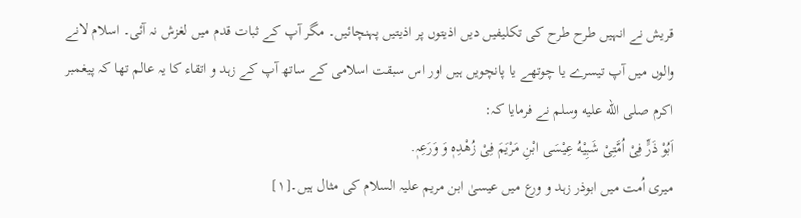قریش نے انہیں طرح طرح کی تکلیفیں دیں اذیتوں پر اذیتیں پہنچائیں۔ مگر آپ کے ثبات قدم میں لغزش نہ آئی۔ اسلام لانے والوں میں آپ تیسرے یا چوتھے یا پانچویں ہیں اور اس سبقت اسلامی کے ساتھ آپ کے زہد و اتقاء کا یہ عالم تھا کہ پیغمبر اکرم صلى الله عليه وسلم نے فرمایا کہ:
اَبُوْ ذَرٍّ فِیْ اُمَّتِیْ شَبِيْهُ عِيْسَى ابْنِ مَرْيَمَ فِیْ زُهْدِهٖ وَ وَرَعِہٖ.
میری اُمت میں ابوذر زہد و ورع میں عیسیٰ ابن مریم علیہ السلام کی مثال ہیں۔[۱]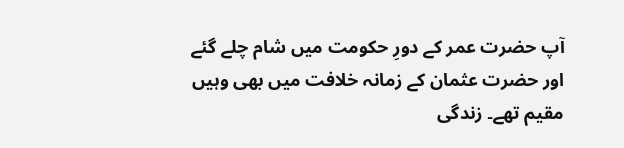آپ حضرت عمر کے دورِ حکومت میں شام چلے گئے اور حضرت عثمان کے زمانہ خلافت میں بھی وہیں مقیم تھے۔ زندگی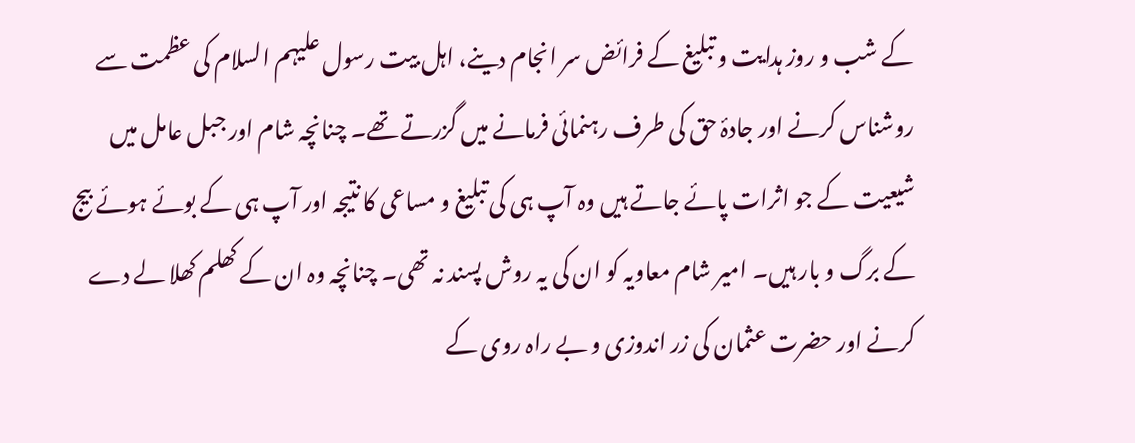کے شب و روز ہدایت و تبلیغ کے فرائض سر انجام دینے، اہل بیت رسول علیہم السلام کی عظمت سے روشناس کرنے اور جادۂ حق کی طرف رہنمائی فرمانے میں گزرتے تھے۔ چنانچہ شام اور جبل عامل میں شیعیت کے جو اثرات پائے جاتے ہیں وہ آپ ہی کی تبلیغ و مساعی کا نتیجہ اور آپ ہی کے بوئے ہوئے بیج کے برگ و بار ہیں۔ امیر شام معاویہ کو ان کی یہ روش پسند نہ تھی۔ چنانچہ وہ ان کے کھلم کھلا لے دے کرنے اور حضرت عثمان کی زر اندوزی و بے راہ روی کے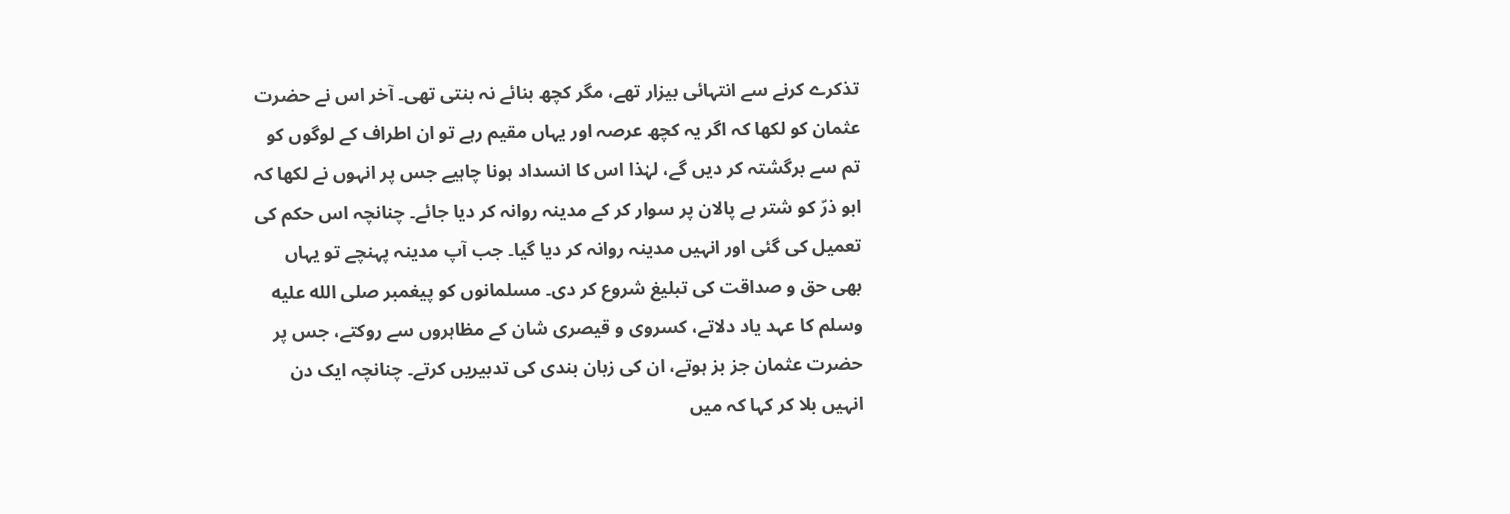تذکرے کرنے سے انتہائی بیزار تھے، مگر کچھ بنائے نہ بنتی تھی۔ آخر اس نے حضرت عثمان کو لکھا کہ اگر یہ کچھ عرصہ اور یہاں مقیم رہے تو ان اطراف کے لوگوں کو تم سے برگشتہ کر دیں گے، لہٰذا اس کا انسداد ہونا چاہیے جس پر انہوں نے لکھا کہ ابو ذرّ کو شتر بے پالان پر سوار کر کے مدینہ روانہ کر دیا جائے۔ چنانچہ اس حکم کی تعمیل کی گئی اور انہیں مدینہ روانہ کر دیا گیا۔ جب آپ مدینہ پہنچے تو یہاں بھی حق و صداقت کی تبلیغ شروع کر دی۔ مسلمانوں کو پیغمبر صلى الله عليه وسلم کا عہد یاد دلاتے، کسروی و قیصری شان کے مظاہروں سے روکتے، جس پر حضرت عثمان جز بز ہوتے، ان کی زبان بندی کی تدبیریں کرتے۔ چنانچہ ایک دن انہیں بلا کر کہا کہ میں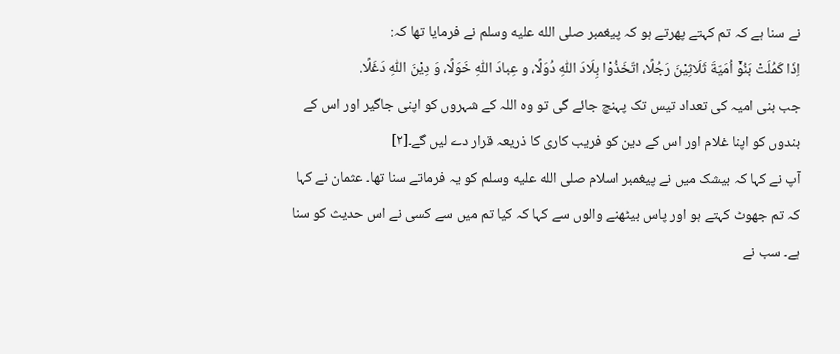نے سنا ہے کہ تم کہتے پھرتے ہو کہ پیغمبر صلى الله عليه وسلم نے فرمایا تھا کہ:
اِذَا كَمُلَتْ بَنُوْۤ اُمَيّةَ ثَلَاثِيْنَ رَجُلًا، اتّخَذُوْا بِلَادَ اللّٰهِ دُوَلًا، و عِبادَ اللّٰهِ خَوَلًا، وَ دِيْنَ اللّٰهِ دَغَلًا.
جب بنی امیہ کی تعداد تیس تک پہنچ جائے گی تو وہ اللہ کے شہروں کو اپنی جاگیر اور اس کے بندوں کو اپنا غلام اور اس کے دین کو فریب کاری کا ذریعہ قرار دے لیں گے۔[۲]
آپ نے کہا کہ بیشک میں نے پیغمبر اسلام صلى الله عليه وسلم کو یہ فرماتے سنا تھا۔ عثمان نے کہا کہ تم جھوٹ کہتے ہو اور پاس بیٹھنے والوں سے کہا کہ کیا تم میں سے کسی نے اس حدیث کو سنا ہے۔ سب نے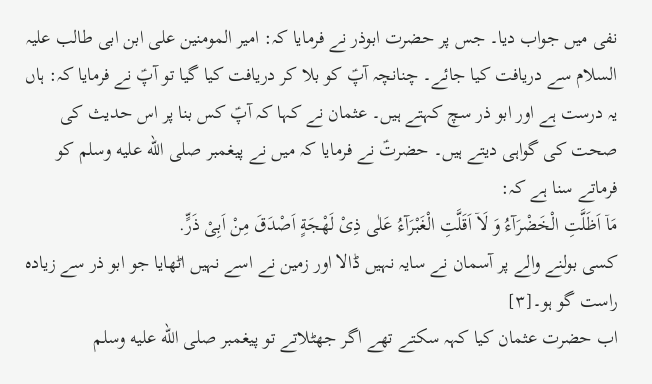نفی میں جواب دیا۔ جس پر حضرت ابوذر نے فرمایا کہ: امیر المومنین علی ابن ابی طالب علیہ السلام سے دریافت کیا جائے۔ چنانچہ آپؑ کو بلا کر دریافت کیا گیا تو آپؑ نے فرمایا کہ: ہاں یہ درست ہے اور ابو ذر سچ کہتے ہیں۔ عثمان نے کہا کہ آپؑ کس بنا پر اس حدیث کی صحت کی گواہی دیتے ہیں۔ حضرتؑ نے فرمایا کہ میں نے پیغمبر صلى الله عليه وسلم کو فرماتے سنا ہے کہ:
مَاۤ اَظَلَّتِ الْخَضْرَآءُ وَ لَاۤ اَقَلَّتِ الْغَبْرَآءُ عَلٰى ذِیْ لَهْجَةٍ اَصْدَقَ مِنْ اَبِیْ ذَرٍّ.
کسی بولنے والے پر آسمان نے سایہ نہیں ڈالا اور زمین نے اسے نہیں اٹھایا جو ابو ذر سے زیادہ راست گو ہو۔[۳]
اب حضرت عثمان کیا کہہ سکتے تھے اگر جھٹلاتے تو پیغمبر صلى الله عليه وسلم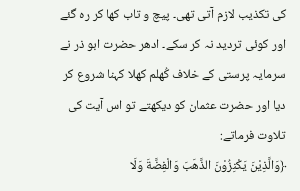کی تکذیب لازم آتی تھی۔ پیچ و تاب کھا کر رہ گئے اور کوئی تردید نہ کر سکے۔ ادھر حضرت ابو ذر نے سرمایہ پرستی کے خلاف کُھلم کھلا کہنا شروع کر دیا اور حضرت عثمان کو دیکھتے تو اس آیت کی تلاوت فرماتے:
﴿وَالَّذِيْنَ يَكْنِزُوْنَ الذَّهَبَ وَالْفِضَّةَ وَلَا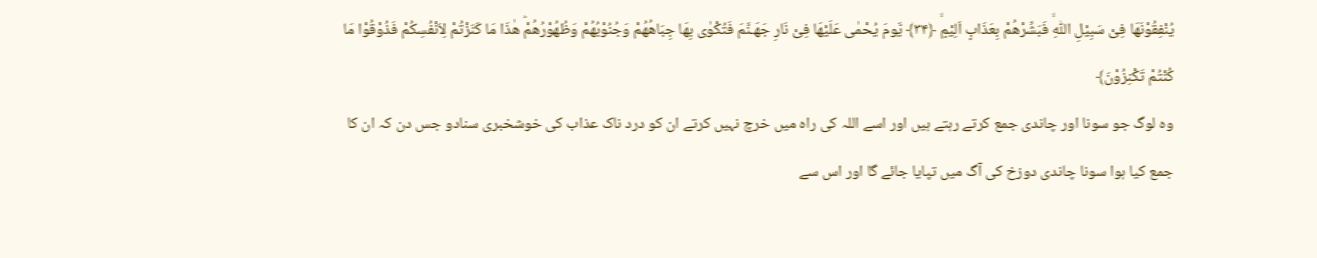يُنْفِقُوْنَهَا فِىْ سَبِيْلِ اللّٰهِۙ فَبَشِّرْهُمْ بِعَذَابٍ اَلِيْمٍۙ ﴿۳۴﴾ يَّومَ يُحْمٰى عَلَيْهَا فِىْ نَارِ جَهَـنَّمَ فَتُكْوٰى بِهَا جِبَاهُهُمْ وَجُنُوْبُهُمْ وَظُهُوْرُهُمْؕ هٰذَا مَا كَنَزْتُمْ لِاَنْفُسِكُمْ فَذُوْقُوْا مَا كُنْتُمْ تَكْنِزُوْنَ﴾
وہ لوگ جو سونا اور چاندی جمع کرتے رہتے ہیں اور اسے اللہ کی راہ میں خرچ نہیں کرتے ان کو درد ناک عذاب کی خوشخبری سنادو جس دن کہ ان کا جمع کیا ہوا سونا چاندی دوزخ کی آگ میں تپایا جائے گا اور اس سے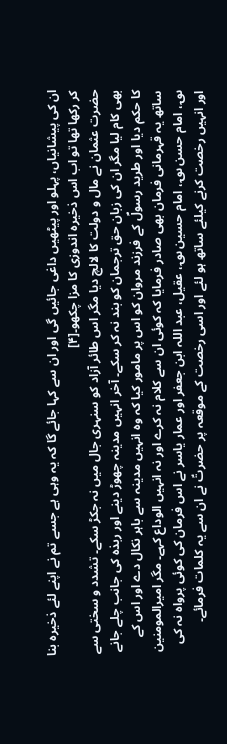ان کی پیشانیاں، پہلو اور پیٹھیں داغی جائیں گی اور ان سے کہا جائے گا کہ یہ وہی ہے جسے تم نے اپنے لئے ذخیرہ بنا کر رکھا تھا تو اب اس ذخیرہ اندوزی کا مزا چکھو۔[۴]
حضرت عثمان نے مال و دولت کا لالچ دیا مگر اس طائر آزاد کو سنہرى جال میں نہ جکڑ سکے۔ تشدد و سختی سے بھی کام لیا مگر ان کی زبان حق ترجمان کو بند نہ کر سکے۔ آخر انہیں مدینہ چھوڑ دینے اور ربذہ کی جانب چلے جانے کا حکم دیا اور طرید رسولؐ کے فرزند مروان کو اس پر مامور کیا کہ وہ انہیں مدینہ سے باہر نکال دے اور اس کے ساتھ یہ قہرمانی فرمان بھی صادر فرمایا کہ کوئی ان سے کلام نہ کرے اور نہ انہیں الوداع کہے۔ مگر امیرالمومنین ؈، امام حسن ؈، امام حسین ؈، عقیل، عبد اللہ ابن جعفر اور عمار یاسر نے اس فرمان کی کوئی پرواہ نہ کی اور انہیں رخصت کرنے کیلئے ساتھ ہو لئے اور اسی رخصت کے موقعہ پر حضرتؑ نے ان سے یہ کلمات فرمائے۔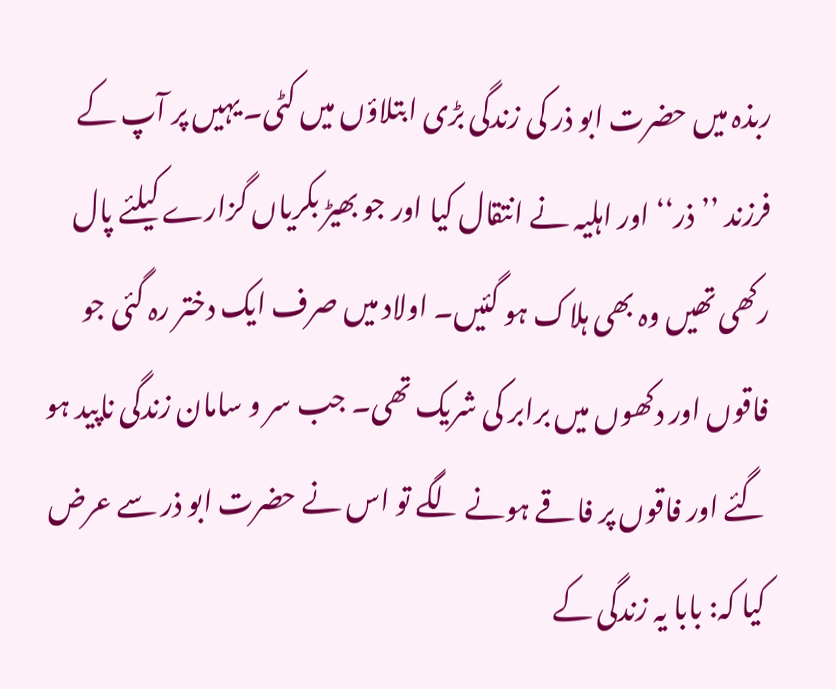ربذہ میں حضرت ابو ذر کی زندگی بڑی ابتلاؤں میں کٹی۔ یہیں پر آپ کے فرزند ’’ذر‘‘ اور اہلیہ نے انتقال کیا اور جو بھیڑ بکریاں گزارے کیلئے پال رکھی تھیں وہ بھی ہلاک ہو گئیں۔ اولاد میں صرف ایک دختر رہ گئی جو فاقوں اور دکھوں میں برابر کی شریک تھی۔ جب سر و سامان زندگی ناپید ہو گئے اور فاقوں پر فاقے ہونے لگے تو اس نے حضرت ابو ذر سے عرض کیا کہ: بابا یہ زندگی کے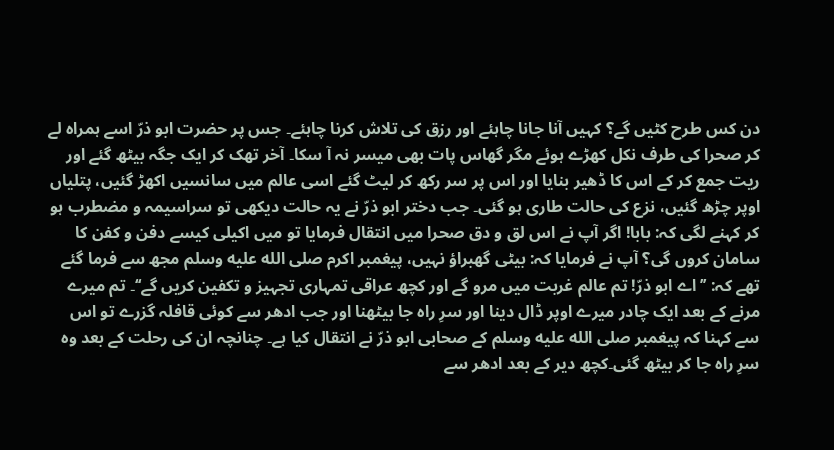دن کس طرح کٹیں گے؟ کہیں آنا جانا چاہئے اور رزق کی تلاش کرنا چاہئے۔ جس پر حضرت ابو ذرّ اسے ہمراہ لے کر صحرا کی طرف نکل کھڑے ہوئے مگر گھاس پات بھی میسر نہ آ سکا۔ آخر تھک کر ایک جگہ بیٹھ گئے اور ریت جمع کر کے اس کا ڈھیر بنایا اور اس پر سر رکھ کر لیٹ گئے اسی عالم میں سانسیں اکھڑ گئیں، پتلیاں اوپر چڑھ گئیں، نزع کی حالت طاری ہو گئی۔ جب دختر ابو ذرّ نے یہ حالت دیکھی تو سراسیمہ و مضطرب ہو کر کہنے لگی کہ: بابا! اگر آپ نے اس لق و دق صحرا میں انتقال فرمایا تو میں اکیلی کیسے دفن و کفن کا سامان کروں گی؟ آپ نے فرمایا کہ: بیٹی گھبراؤ نہیں، پیغمبر اکرم صلى الله عليه وسلم مجھ سے فرما گئے تھے کہ: ’’اے ابو ذرّ! تم عالم غربت میں مرو گے اور کچھ عراقی تمہاری تجہیز و تکفین کریں گے‘‘۔ تم میرے مرنے کے بعد ایک چادر میرے اوپر ڈال دینا اور سرِ راہ جا بیٹھنا اور جب ادھر سے کوئی قافلہ گزرے تو اس سے کہنا کہ پیغمبر صلى الله عليه وسلم کے صحابی ابو ذرّ نے انتقال کیا ہے۔ چنانچہ ان کی رحلت کے بعد وہ سرِ راہ جا کر بیٹھ گئی۔کچھ دیر کے بعد ادھر سے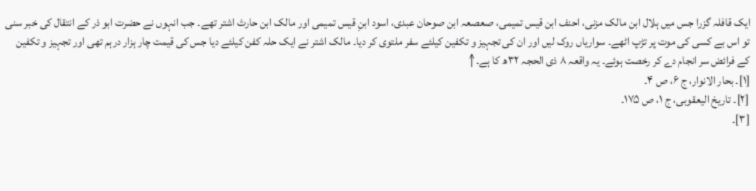ایک قافلہ گزرا جس میں ہلال ابن مالک مزنی، احنف ابن قیس تمیمی، صعصعہ ابن صوحان عبدی، اسود ابنِ قیس تمیمی اور مالک ابن حارث اشتر تھے۔ جب انہوں نے حضرت ابو ذر کے انتقال کی خبر سنی تو اس بے کسی کی موت پر تڑپ اٹھے۔ سواریاں روک لیں اور ان کی تجہیز و تکفین کیلئے سفر ملتوی کر دیا۔ مالک اشتر نے ایک حلہ کفن کیلئے دیا جس کی قیمت چار ہزار درہم تھی اور تجہیز و تکفین کے فرائض سر انجام دے کر رخصت ہوئے۔ یہ واقعہ ۸ ذی الحجہ ۳۲ھ کا ہے۔↑
[۱]۔ بحار الانوار، ج ۶، ص ۴۔
[۲]۔ تاریخ الیعقوبی، ج ۱، ص ۱۷۵۔
[۳]۔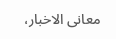معانی الاخبار،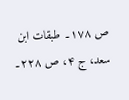ص ۱۷۸۔ طبقات ابن سعد، ج ۴، ص ۲۲۸۔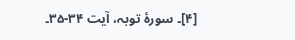[۴]۔ سورۂ توبہ، آیت ۳۴-۳۵۔